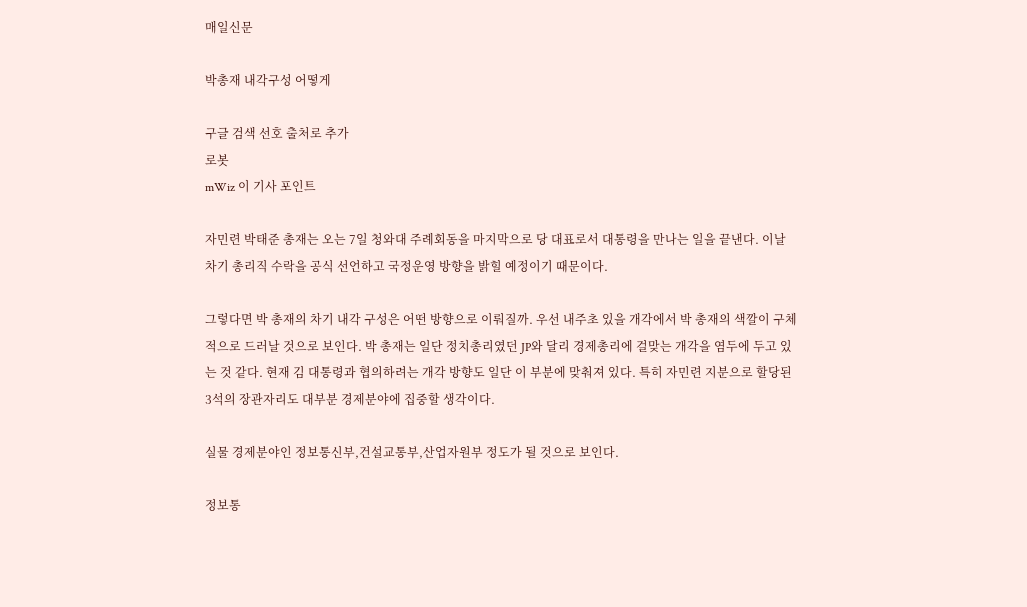매일신문

박총재 내각구성 어떻게

구글 검색 선호 출처로 추가
로봇
mWiz 이 기사 포인트

자민련 박태준 총재는 오는 7일 청와대 주례회동을 마지막으로 당 대표로서 대통령을 만나는 일을 끝낸다. 이날 차기 총리직 수락을 공식 선언하고 국정운영 방향을 밝힐 예정이기 때문이다.

그렇다면 박 총재의 차기 내각 구성은 어떤 방향으로 이뤄질까. 우선 내주초 있을 개각에서 박 총재의 색깔이 구체적으로 드러날 것으로 보인다. 박 총재는 일단 정치총리였던 JP와 달리 경제총리에 걸맞는 개각을 염두에 두고 있는 것 같다. 현재 김 대통령과 협의하려는 개각 방향도 일단 이 부분에 맞춰져 있다. 특히 자민련 지분으로 할당된 3석의 장관자리도 대부분 경제분야에 집중할 생각이다.

실물 경제분야인 정보통신부,건설교통부,산업자원부 정도가 될 것으로 보인다.

정보통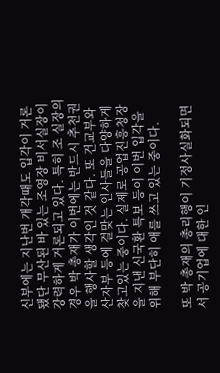신부에는 지난번 개각때도 입각이 거론됐단 무산된 바 있는 조영장 비서실장이 강력하게 거론되고 있다. 특히 조 실장의 경우 박 총재가 이번에는 반드시 추천권을 행사할 생각인 것 같다. 또 건교부와 산자부 등에 걸맞는 인사들을 다양하게 찾고있는 중이다. 실제로 공업진흥청장을 지낸 신국환 특보 등이 이번 입각을 위해 부단히 애를 쓰고 있는 중이다.

또 박 총재의 총리행이 기정사실화되면서 공기업에 대한 인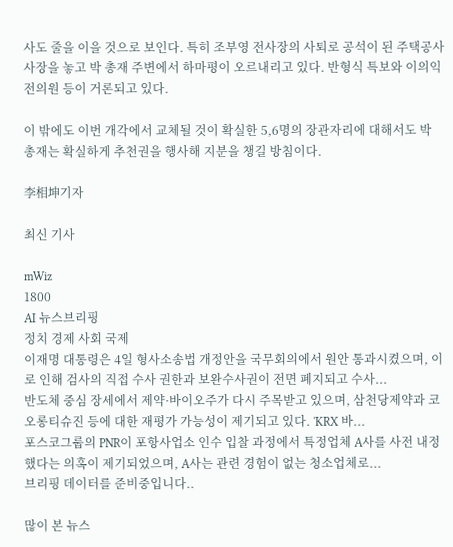사도 줄을 이을 것으로 보인다. 특히 조부영 전사장의 사퇴로 공석이 된 주택공사 사장을 놓고 박 총재 주변에서 하마평이 오르내리고 있다. 반형식 특보와 이의익 전의원 등이 거론되고 있다.

이 밖에도 이번 개각에서 교체될 것이 확실한 5,6명의 장관자리에 대해서도 박 총재는 확실하게 추천권을 행사해 지분을 챙길 방침이다.

李相坤기자

최신 기사

mWiz
1800
AI 뉴스브리핑
정치 경제 사회 국제
이재명 대통령은 4일 형사소송법 개정안을 국무회의에서 원안 통과시켰으며, 이로 인해 검사의 직접 수사 권한과 보완수사권이 전면 폐지되고 수사...
반도체 중심 장세에서 제약·바이오주가 다시 주목받고 있으며, 삼천당제약과 코오롱티슈진 등에 대한 재평가 가능성이 제기되고 있다. 'KRX 바...
포스코그룹의 PNR이 포항사업소 인수 입찰 과정에서 특정업체 A사를 사전 내정했다는 의혹이 제기되었으며, A사는 관련 경험이 없는 청소업체로...
브리핑 데이터를 준비중입니다..

많이 본 뉴스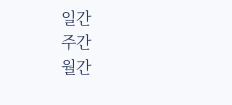일간
주간
월간